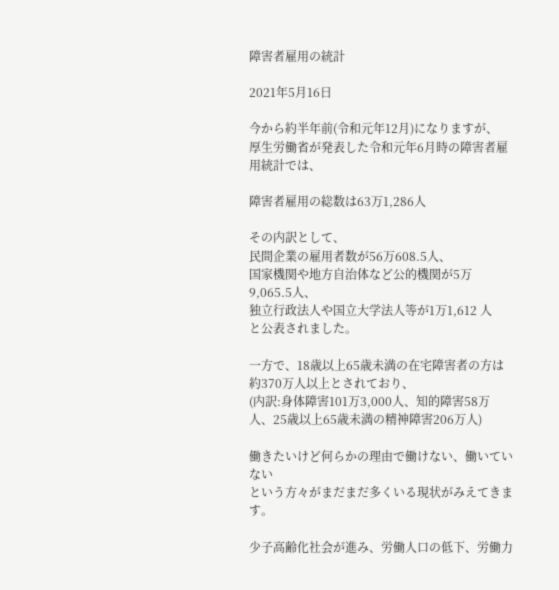障害者雇用の統計

2021年5月16日

今から約半年前(令和元年12月)になりますが、
厚生労働省が発表した令和元年6月時の障害者雇用統計では、

障害者雇用の総数は63万1,286人

その内訳として、
民間企業の雇用者数が56万608.5人、
国家機関や地方自治体など公的機関が5万9,065.5人、
独立行政法人や国立大学法人等が1万1,612 人
と公表されました。

一方で、18歳以上65歳未満の在宅障害者の方は約370万人以上とされており、
(内訳:身体障害101万3,000人、知的障害58万人、25歳以上65歳未満の精神障害206万人)

働きたいけど何らかの理由で働けない、働いていない
という方々がまだまだ多くいる現状がみえてきます。

少子高齢化社会が進み、労働人口の低下、労働力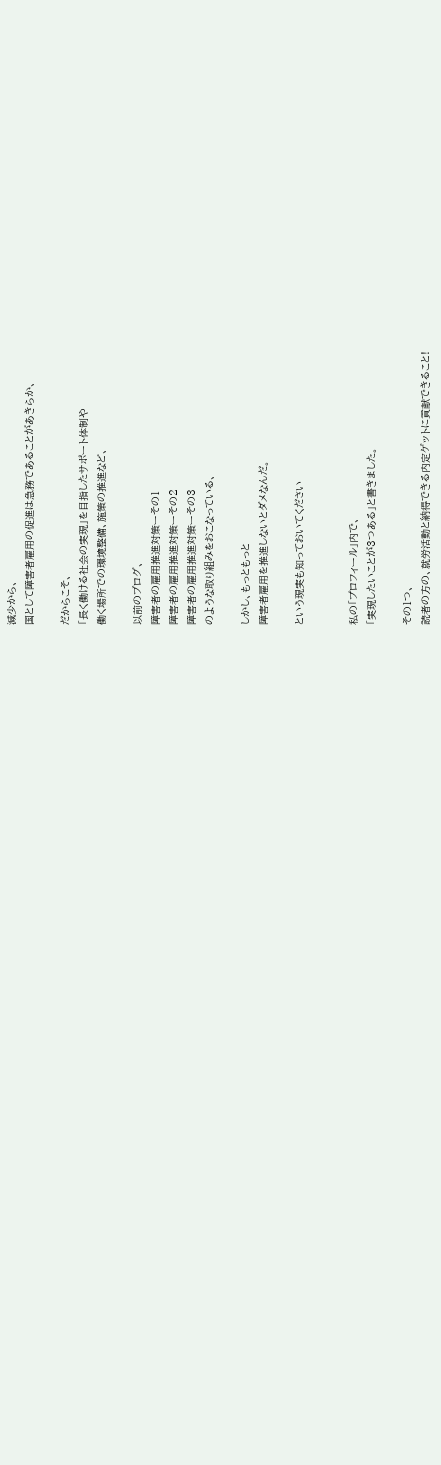減少から、
国として障害者雇用の促進は急務であることがあきらか、

だからこそ、
「長く働ける社会の実現」を目指したサポート体制や
働く場所での環境整備、施策の推進など、

以前のブログ、
障害者の雇用推進対策ーその1
障害者の雇用推進対策ーその2
障害者の雇用推進対策ーその3
のような取り組みをおこなっている、

しかし、もっともっと
障害者雇用を推進しないとダメなんだ。

という現実も知っておいてください


私の「プロフィール」内で、
「実現したいことが3つある」と書きました。

その1つ、
読者の方の、就労活動と納得できる内定ゲットに貢献できること!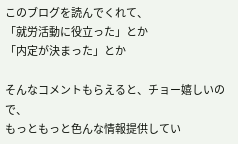このブログを読んでくれて、
「就労活動に役立った」とか
「内定が決まった」とか

そんなコメントもらえると、チョー嬉しいので、
もっともっと色んな情報提供してい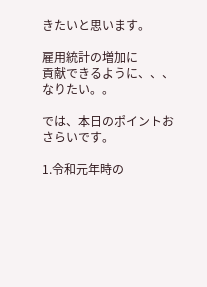きたいと思います。

雇用統計の増加に
貢献できるように、、、なりたい。。

では、本日のポイントおさらいです。

1.令和元年時の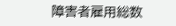障害者雇用総数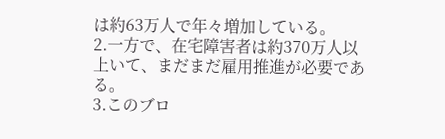は約63万人で年々増加している。
2.一方で、在宅障害者は約370万人以上いて、まだまだ雇用推進が必要である。
3.このブロ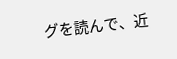グを読んで、近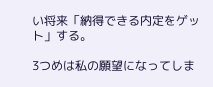い将来「納得できる内定をゲット」する。

3つめは私の願望になってしま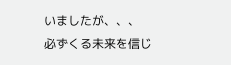いましたが、、、
必ずくる未来を信じ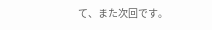て、また次回です。